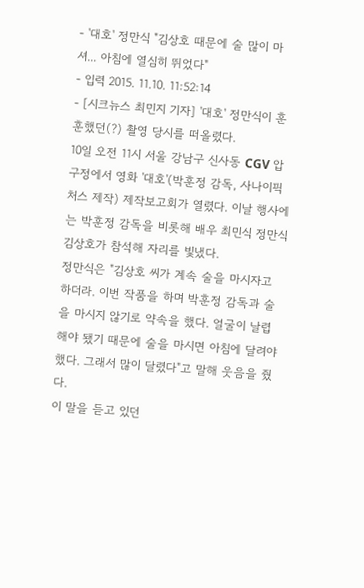- '대호' 정만식 "김상호 때문에 술 많이 마셔... 아침에 열심히 뛰었다"
- 입력 2015. 11.10. 11:52:14
- [시크뉴스 최민지 기자] '대호' 정만식이 훈훈했던(?) 촬영 당시를 떠올렸다.
10일 오전 11시 서울 강남구 신사동 CGV 압구정에서 영화 '대호'(박훈정 감독, 사나이픽처스 제작) 제작보고회가 열렸다. 이날 행사에는 박훈정 감독을 비롯해 배우 최민식 정만식 김상호가 참석해 자리를 빛냈다.
정만식은 "김상호 씨가 계속 술을 마시자고 하더라. 이번 작품을 하며 박훈정 감독과 술을 마시지 않기로 약속을 했다. 얼굴이 날렵해야 됐기 때문에 술을 마시면 아침에 달려야 했다. 그래서 많이 달렸다"고 말해 웃음을 줬다.
이 말을 듣고 있던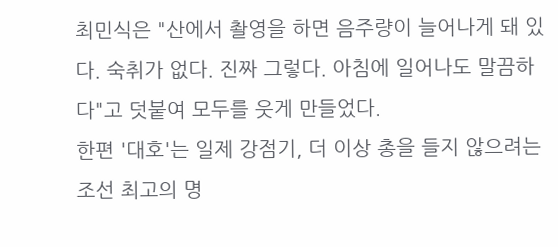최민식은 "산에서 촬영을 하면 음주량이 늘어나게 돼 있다. 숙취가 없다. 진짜 그렇다. 아침에 일어나도 말끔하다"고 덧붙여 모두를 웃게 만들었다.
한편 '대호'는 일제 강점기, 더 이상 총을 들지 않으려는 조선 최고의 명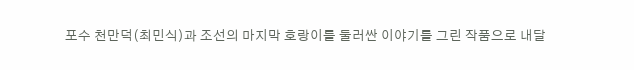포수 천만덕(최민식)과 조선의 마지막 호랑이를 둘러싼 이야기를 그린 작품으로 내달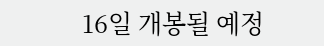16일 개봉될 예정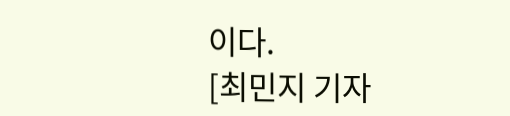이다.
[최민지 기자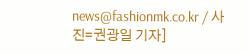news@fashionmk.co.kr / 사진=권광일 기자]